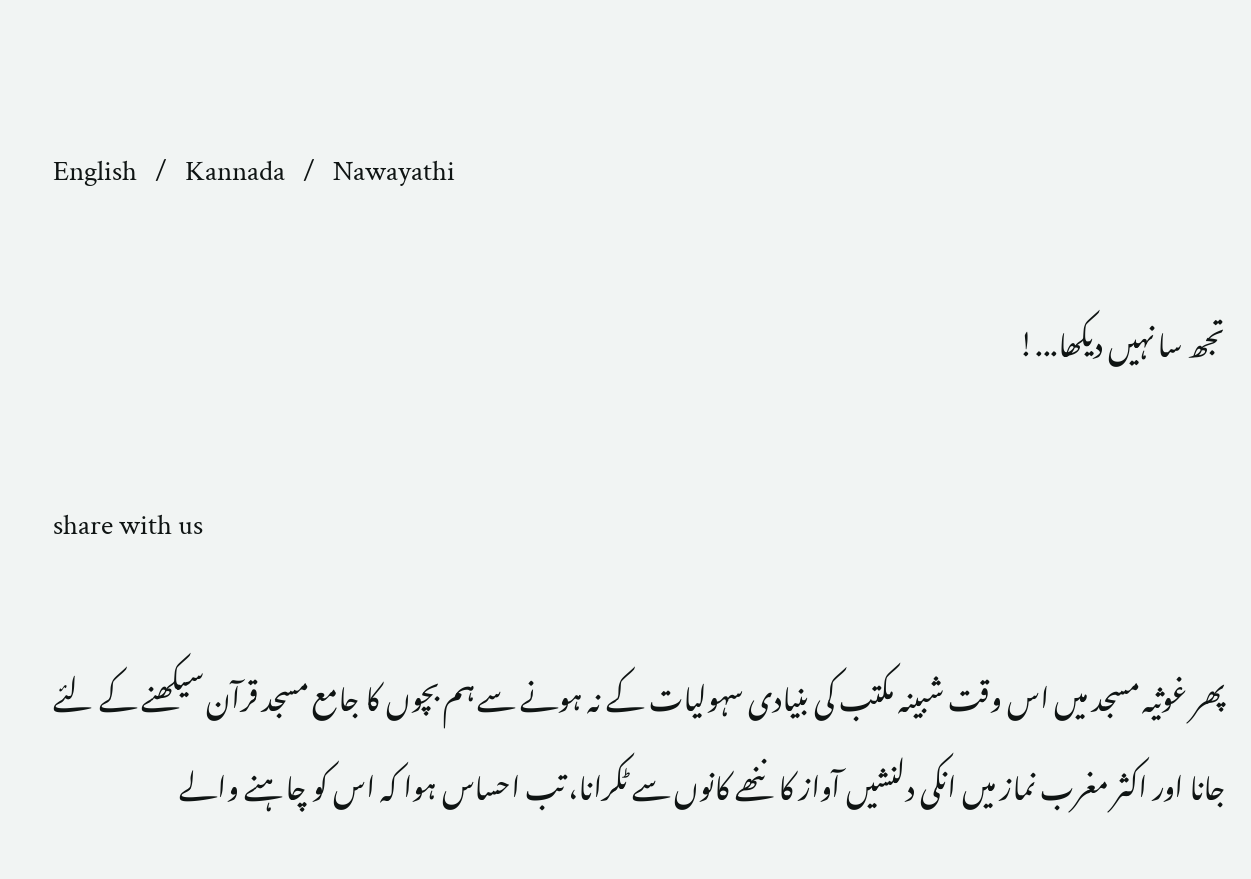English   /   Kannada   /   Nawayathi

تجھ سا نہیں دیکھا...!

share with us

پھر غوثیہ مسجد میں اس وقت شبینہ مکتب کی بنیادی سہولیات کے نہ ہونے سے ہم بچوں کا جامع مسجد قرآن سیکھنے کے لئے جانا اور اکثر مغرب نماز میں انکی دلنشیں آواز کا ننھے کانوں سے ٹکرانا، تب احساس ہوا کہ اس کو چاہنے والے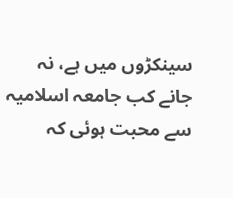سینکڑوں میں ہے، نہ جانے کب جامعہ اسلامیہ سے محبت ہوئی کہ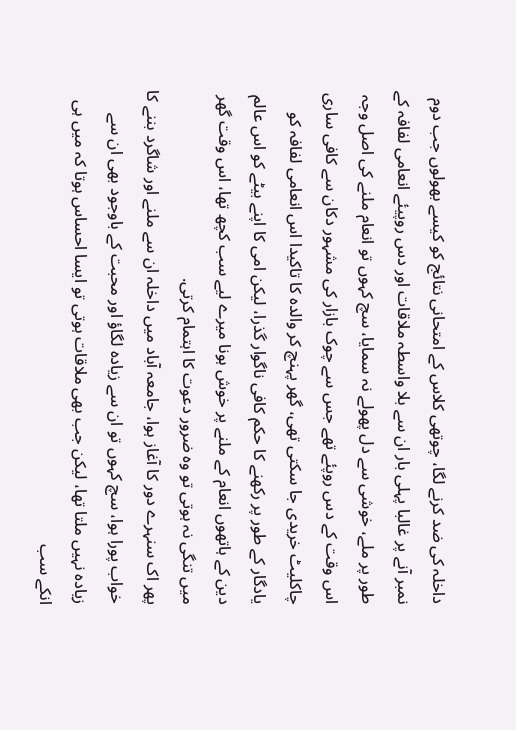داخلہ کی ضد کرنے لگا، چوتھی کلاس کے امتحانی نتائج کو کیسے بھولوں جب دوم نمبر آنے پر غالبا پہلی بار ان سے بلا واسطہ ملاقات اور دس روپیئے انعامی لفافہ کے طور پر ملے، خوشی سے دل پھولے نہ سمایا، سچ کہوں تو انعام ملنے کی اصل وجہ اس وقت کے دس روپئے تھے جس سے چوک بازار کی مشہور دکان سے کافی ساری چاکلیٹ خریدی جا سکتی تھی، گھر پہنچ کر والدہ کا تاکیدا اس انعامی لفافہ کو یادگار کے طور پر رکھنے کا حکم کافی ناگوار گذرا، لیکن امی کا اپنے بیٹے کو اس عالم دین کے ہاتھوں انعام کے ملنے پر خوش ہونا میرے لیے سب کچھ تھا، اس وقت گھر میں تنگی نہ ہوتی تو وہ ضرور دعوت کا اہتمام کرتی.
پھر اک سنہرے دور کا آغاز ہوا، جامعہ آباد میں داخلہ ان سے ملنے اور شاگرد بننے کا خواب پورا ہوا، سچ کہوں تو ان سے زیادہ لگاؤ اور محبت کے باوجود بھی ان سے زیادہ نہیں ملتا تھا، لیکن جب بهی ملاقات ہوتی تو ایسا احساس ہوتا کہ میں ہی انکے سب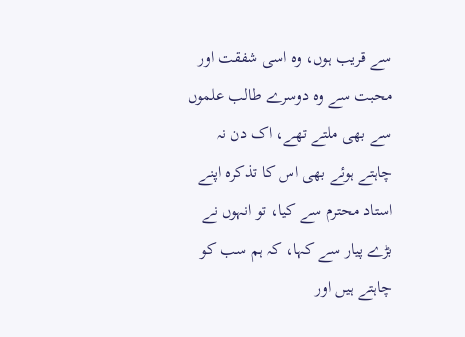سے قریب ہوں، وہ اسی شفقت اور محبت سے وہ دوسرے طالب علموں سے بهی ملتے تھے، اک دن نہ چاہتے ہوئے بھی اس کا تذکرہ اپنے استاد محترم سے کیا، تو انہوں نے بڑے پیار سے کہا، کہ ہم سب کو چاہتے ہیں اور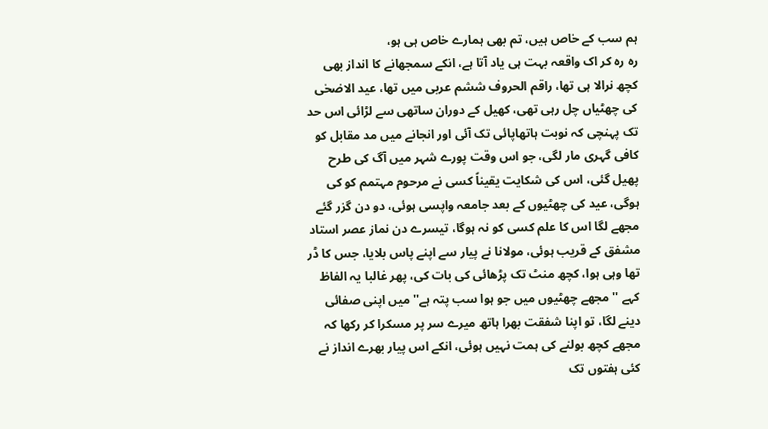ہم سب کے خاص ہیں، تم بهی ہمارے خاص ہی ہو،
رہ رہ کر اک واقعہ بہت ہی یاد آتا ہے، انکے سمجھانے کا انداز بھی کچھ نرالا ہی تها، راقم الحروف ششم عربی میں تها، عید الاضحٰی کی چهٹیاں چل رہی تھی، کهیل کے دوران ساتھی سے لڑائی اس حد تک پہنچی کہ نوبت ہاتھاپائی تک آئی اور انجانے میں مد مقابل کو کافی گہری مار لگی، جو اس وقت پورے شہر میں آگ کی طرح پهیل گئی، اس کی شکایت یقیناً کسی نے مرحوم مہتمم کو کی ہوگی، عيد کی چھٹیوں کے بعد جامعہ واپسی ہوئی، دو دن گزر گئے مجھے لگا اس کا علم کسی کو نہ ہوگا، تیسرے دن نماز عصر استاد مشفق کے قریب ہوئی، مولانا نے پیار سے اپنے پاس بلایا، جس کا ڈر تھا وہی ہوا، کچھ منٹ تک پڑھائی کی بات کی، پھر غالبا یہ الفاظ کہے '' مجھے چھٹیوں میں جو ہوا سب پتہ ہے'' میں اپنی صفائی دینے لگا، تو اپنا شفقت بهرا ہاتھ میرے سر پر مسکرا کر رکها کہ مجھے کچھ بولنے کی ہمت نہیں ہوئی، انکے اس پیار بهرے انداز نے کئی ہفتوں تک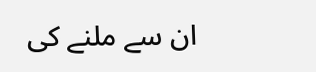ان سے ملنے کی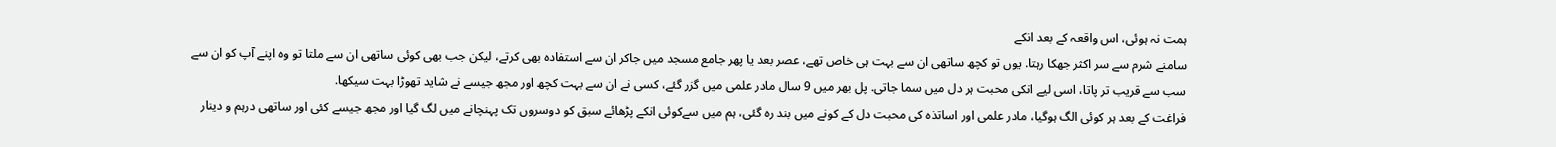ہمت نہ ہوئی، اس واقعہ کے بعد انکے
سامنے شرم سے سر اکثر جهکا رہتا. یوں تو کچھ ساتھی ان سے بہت ہی خاص تهے، عصر بعد یا پھر جامع مسجد میں جاکر ان سے استفادہ بهی کرتے، لیکن جب بھی کوئی ساتھی ان سے ملتا تو وہ اپنے آپ کو ان سے سب سے قریب تر پاتا، اسی لیے انکی محبت ہر دل میں سما جاتی. پل بھر میں 9 سال مادر علمی میں گزر گئے، کسی نے ان سے بہت کچھ اور مجھ جیسے نے شاید تهوڑا بہت سیکها.
فراغت کے بعد ہر کوئی الگ ہوگیا، مادر علمی اور اساتذہ کی محبت دل کے کونے میں بند رہ گئی، ہم میں سےکوئی انکے پڑهائے سبق کو دوسروں تک پہنچانے میں لگ گیا اور مجھ جیسے کئی اور ساتهی درہم و دینار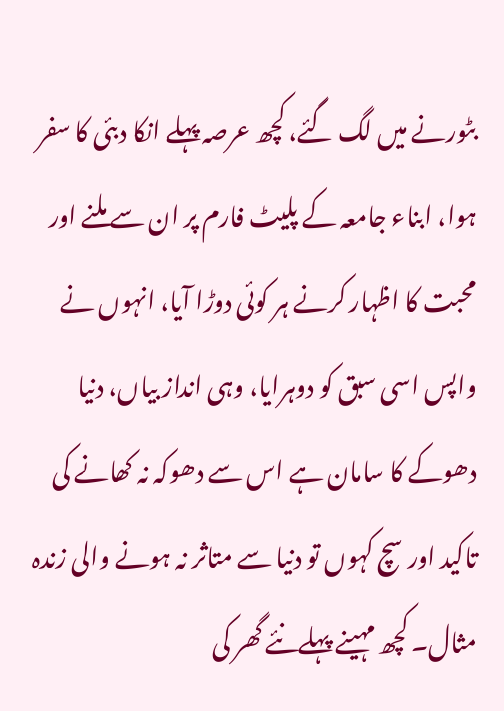بٹورنے میں لگ گئے، کچھ عرصہ پہلے انکا دبئی کا سفر ہوا، ابناء جامعہ کے پلیٹ فارم پر ان سے ملنے اور محبت کا اظہار کرنے ہر کوئی دوڑا آیا، انہوں نے واپس اسی سبق کو دوہرایا، وہی انداز بیاں، دنیا دھوکے کا سامان ہے اس سے دھوکہ نہ کھانے کی تاکید اور سچ کہوں تو دنیا سے متاثر نہ ہونے والی زندہ مثال۔ کچھ مہینے پہلےنئے گھر کی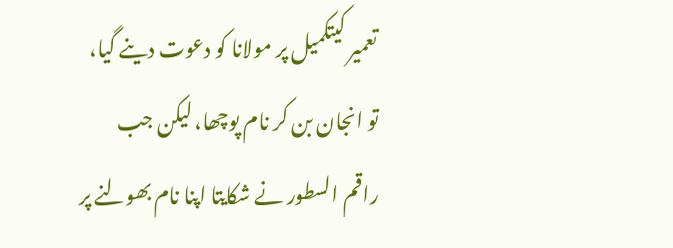تعمیر کیتکمیل پر مولانا کو دعوت دینے گیا، تو انجان بن کر نام پوچھا، لیکن جب راقم السطور نے شکایتا اپنا نام بھولنے پر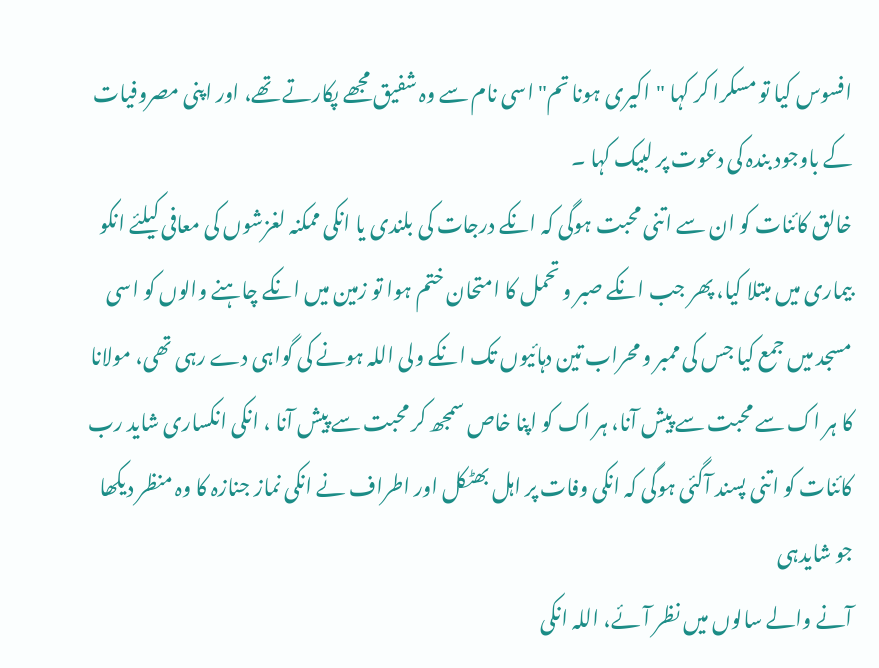افسوس کیا تو مسکرا کر کہا "اکیری ہونا تم" اسی نام سے وہ شفیق مجھے پکارتے تھے، اور اپنی مصروفیات کے باوجود بندہ کی دعوت پر لبیک کہا ۔
خالق کائنات کو ان سے اتنی محبت ہوگی کہ انکے درجات کی بلندی یا انکی ممکنہ لغزشوں کی معافی کیلئے انکو بیماری میں مبتلا کیا، پھر جب انکے صبر و تحمل کا امتحان ختم ہوا تو زمین میں انکے چاہنے والوں کو اسی مسجد میں جمع کیا جس کی ممبر و محراب تین دہائیوں تک انکے ولی اللہ ہونے کی گواہی دے رہی تھی، مولانا کا ہر اک سے محبت سے پیش آنا، ہر اک کو اپنا خاص سمجھ کر محبت سے پیش آنا ، انکی انکساری شاید رب کائنات کو اتنی پسند آگئی ہوگی کہ انکی وفات پر اہل بھٹکل اور اطراف نے انکی نماز جنازہ کا وہ منظر دیکھا جو شایدہی
آنے والے سالوں میں نظر آئے، اللہ انکی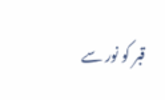قبر کو نور سے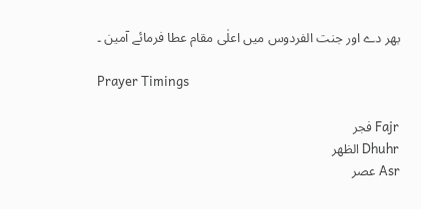بھر دے اور جنت الفردوس میں اعلٰی مقام عطا فرمائے آمین ۔

Prayer Timings

Fajr فجر
Dhuhr الظهر
Asr عصر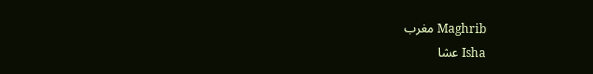Maghrib مغرب
Isha عشا